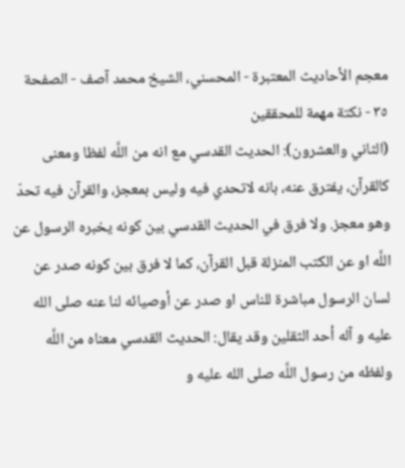معجم الأحاديث المعتبرة - المحسني، الشيخ محمد آصف - الصفحة ٣٥ - نكتة مهمة للمحققين
(الثاني والعشرون): الحديث القدسي مع انه من اللَّه لفظا ومعنى كالقرآن، يفترق عنه، بانه لاتحدي فيه وليس بمعجز، والقرآن فيه تحدّ وهو معجز. ولا فرق في الحديث القدسي بين كونه يخبره الرسول عن اللَّه او عن الكتب المنزلة قبل القرآن، كما لا فرق بين كونه صدر عن لسان الرسول مباشرة للناس او صدر عن أوصيائه لنا عنه صلى الله عليه و آله أحد الثقلين وقد يقال: الحديث القدسي معناه من اللَّه ولفظه من رسول اللَّه صلى الله عليه و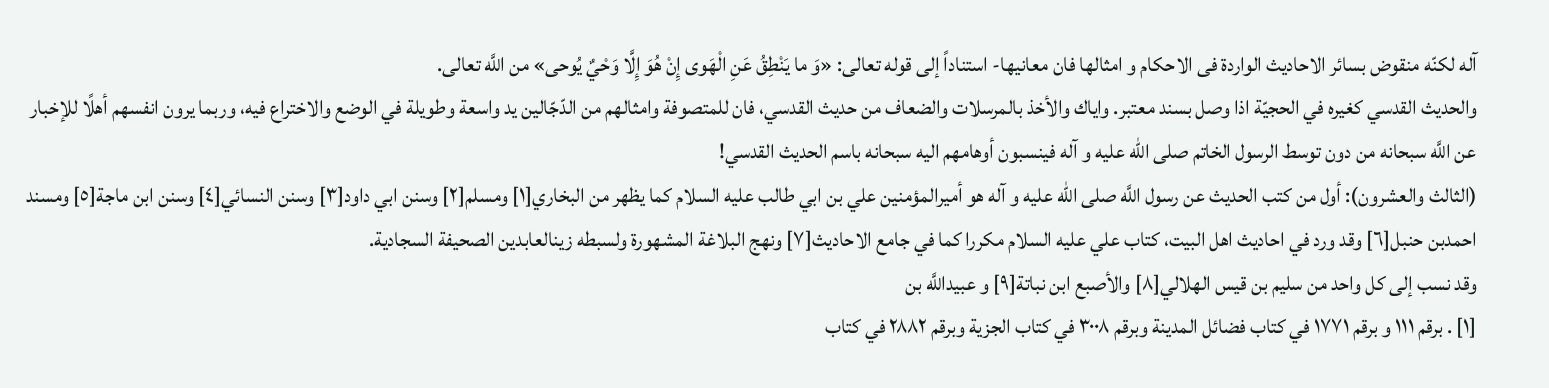آله لكنّه منقوض بسائر الاحاديث الواردة فى الاحكام و امثالها فان معانيها- استناداً إلى قوله تعالى: «وَ ما يَنْطِقُ عَنِ الْهَوى إِنْ هُوَ إِلَّا وَحْيٌ يُوحى» من اللَّه تعالى.
والحديث القدسي كغيره في الحجيّة اذا وصل بسند معتبر. واياك والأخذ بالمرسلات والضعاف من حديث القدسي، فان للمتصوفة وامثالهم من الدّجّالين يد واسعة وطويلة في الوضع والاختراع فيه، وربما يرون انفسهم أهلًا للإخبار عن اللَّه سبحانه من دون توسط الرسول الخاتم صلى الله عليه و آله فينسبون أوهامهم اليه سبحانه باسم الحديث القدسي!
(الثالث والعشرون): أول من كتب الحديث عن رسول اللَّه صلى الله عليه و آله هو أميرالمؤمنين علي بن ابي طالب عليه السلام كما يظهر من البخاري[١] ومسلم[٢] وسنن ابي داود[٣] وسنن النسائي[٤] وسنن ابن ماجة[٥] ومسند احمدبن حنبل[٦] وقد ورد في احاديث اهل البيت، كتاب علي عليه السلام مكررا كما في جامع الاحاديث[٧] ونهج البلاغة المشهورة ولسبطه زينالعابدين الصحيفة السجادية.
وقد نسب إلى كل واحد من سليم بن قيس الهلالي[٨] والأصبع ابن نباتة[٩] و عبيداللَّه بن
[١] . برقم ١١١ و برقم ١٧٧١ في كتاب فضائل المدينة وبرقم ٣٠٠٨ في كتاب الجزية وبرقم ٢٨٨٢ في كتاب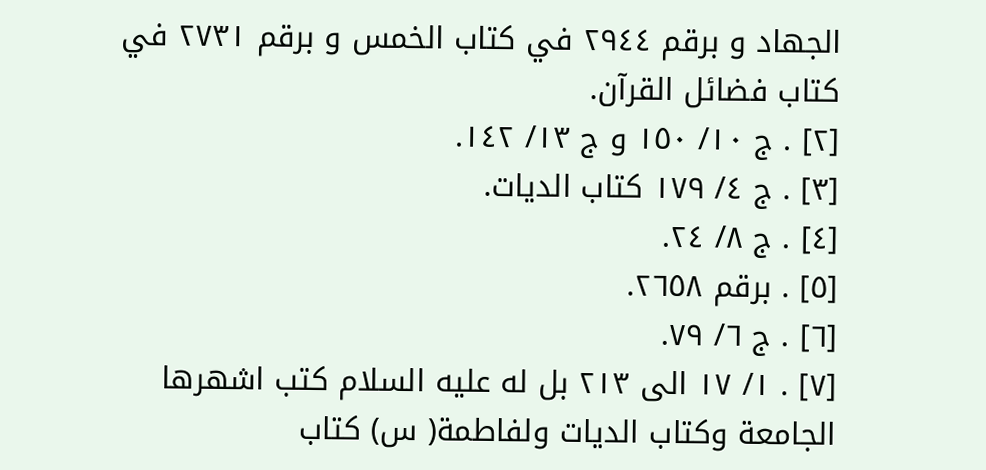الجهاد و برقم ٢٩٤٤ في كتاب الخمس و برقم ٢٧٣١ في كتاب فضائل القرآن.
[٢] . ج ١٠/ ١٥٠ و ج ١٣/ ١٤٢.
[٣] . ج ٤/ ١٧٩ كتاب الديات.
[٤] . ج ٨/ ٢٤.
[٥] . برقم ٢٦٥٨.
[٦] . ج ٦/ ٧٩.
[٧] . ١/ ١٧ الى ٢١٣ بل له عليه السلام كتب اشهرها الجامعة وكتاب الديات ولفاطمة( س) كتاب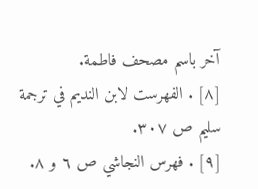آخر باسم مصحف فاطمة.
[٨] . الفهرست لابن النديم في ترجمة سليم ص ٣٠٧.
[٩] . فهرس النجاشي ص ٦ و ٨.